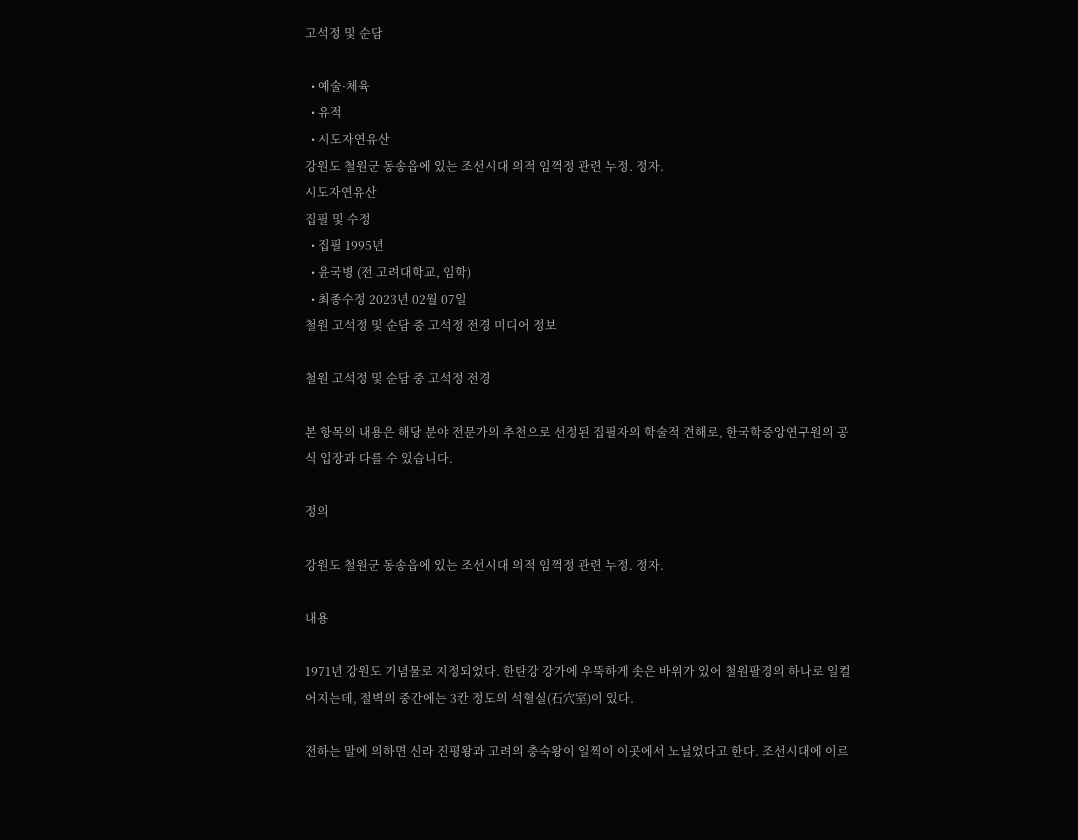고석정 및 순담

  • 예술·체육
  • 유적
  • 시도자연유산
강원도 철원군 동송읍에 있는 조선시대 의적 임꺽정 관련 누정. 정자.
시도자연유산
집필 및 수정
  • 집필 1995년
  • 윤국병 (전 고려대학교, 임학)
  • 최종수정 2023년 02월 07일
철원 고석정 및 순담 중 고석정 전경 미디어 정보

철원 고석정 및 순담 중 고석정 전경

본 항목의 내용은 해당 분야 전문가의 추천으로 선정된 집필자의 학술적 견해로, 한국학중앙연구원의 공식 입장과 다를 수 있습니다.

정의

강원도 철원군 동송읍에 있는 조선시대 의적 임꺽정 관련 누정. 정자.

내용

1971년 강원도 기념물로 지정되었다. 한탄강 강가에 우뚝하게 솟은 바위가 있어 철원팔경의 하나로 일컬어지는데, 절벽의 중간에는 3칸 정도의 석혈실(石穴室)이 있다.

전하는 말에 의하면 신라 진평왕과 고려의 충숙왕이 일찍이 이곳에서 노닐었다고 한다. 조선시대에 이르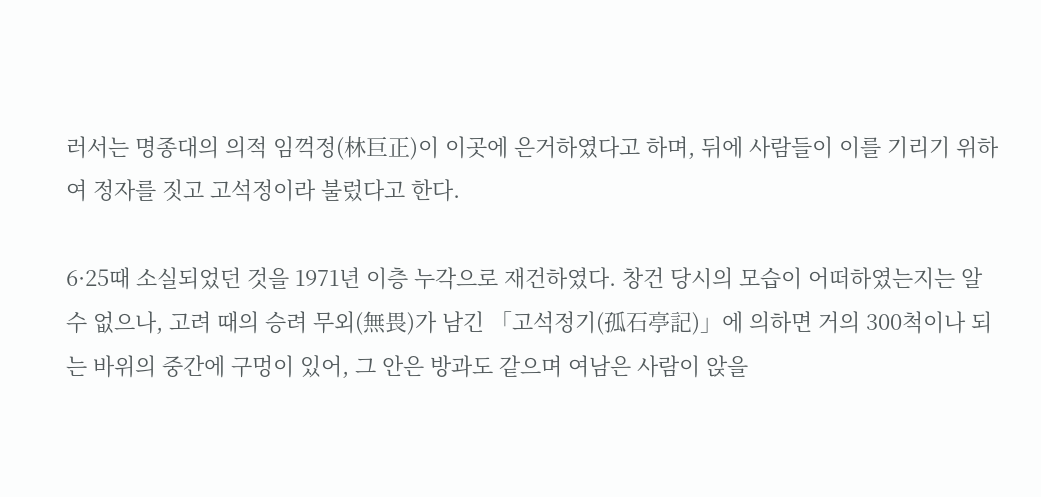러서는 명종대의 의적 임꺽정(林巨正)이 이곳에 은거하였다고 하며, 뒤에 사람들이 이를 기리기 위하여 정자를 짓고 고석정이라 불렀다고 한다.

6·25때 소실되었던 것을 1971년 이층 누각으로 재건하였다. 창건 당시의 모습이 어떠하였는지는 알 수 없으나, 고려 때의 승려 무외(無畏)가 남긴 「고석정기(孤石亭記)」에 의하면 거의 300척이나 되는 바위의 중간에 구멍이 있어, 그 안은 방과도 같으며 여남은 사람이 앉을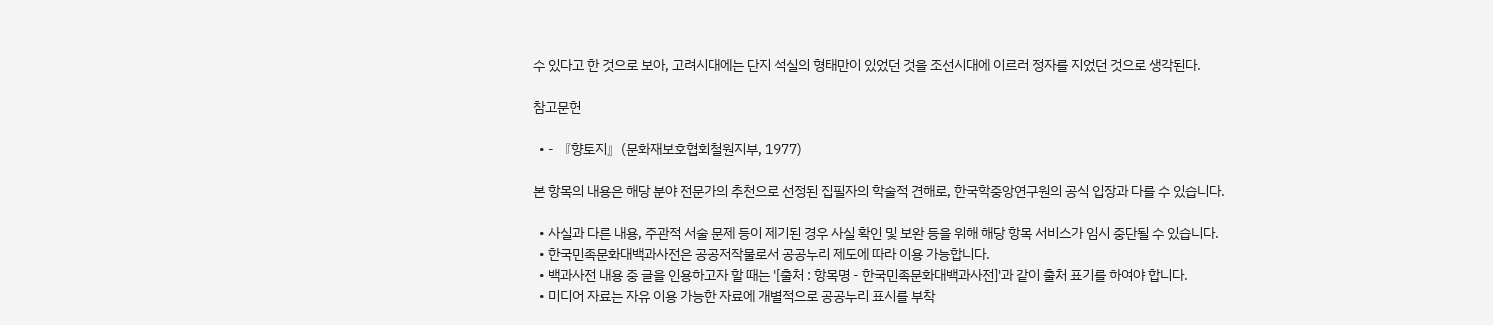수 있다고 한 것으로 보아, 고려시대에는 단지 석실의 형태만이 있었던 것을 조선시대에 이르러 정자를 지었던 것으로 생각된다.

참고문헌

  • - 『향토지』(문화재보호협회철원지부, 1977)

본 항목의 내용은 해당 분야 전문가의 추천으로 선정된 집필자의 학술적 견해로, 한국학중앙연구원의 공식 입장과 다를 수 있습니다.

  • 사실과 다른 내용, 주관적 서술 문제 등이 제기된 경우 사실 확인 및 보완 등을 위해 해당 항목 서비스가 임시 중단될 수 있습니다.
  • 한국민족문화대백과사전은 공공저작물로서 공공누리 제도에 따라 이용 가능합니다.
  • 백과사전 내용 중 글을 인용하고자 할 때는 '[출처 : 항목명 - 한국민족문화대백과사전]'과 같이 출처 표기를 하여야 합니다.
  • 미디어 자료는 자유 이용 가능한 자료에 개별적으로 공공누리 표시를 부착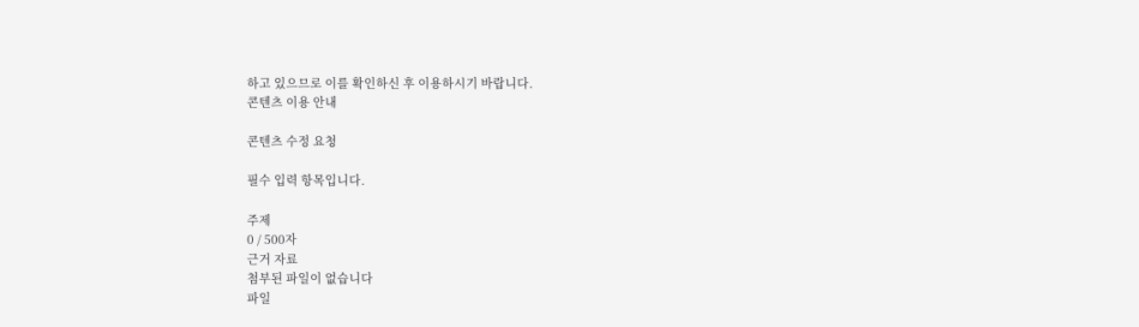하고 있으므로 이를 확인하신 후 이용하시기 바랍니다.
콘텐츠 이용 안내

콘텐츠 수정 요청

필수 입력 항목입니다.

주제
0 / 500자
근거 자료
첨부된 파일이 없습니다
파일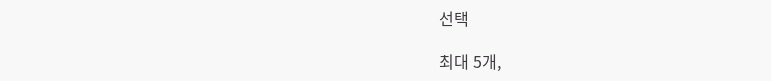선택

최대 5개,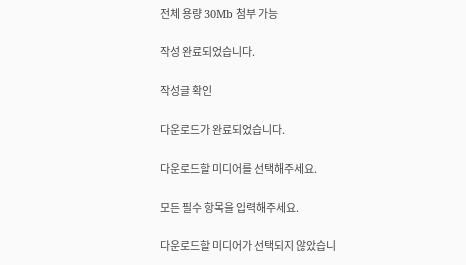전체 용량 30Mb 첨부 가능

작성 완료되었습니다.

작성글 확인

다운로드가 완료되었습니다.

다운로드할 미디어를 선택해주세요.

모든 필수 항목을 입력해주세요.

다운로드할 미디어가 선택되지 않았습니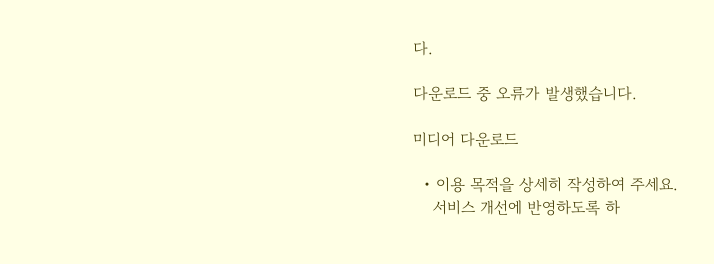다.

다운로드 중 오류가 발생했습니다.

미디어 다운로드

  • 이용 목적을 상세히 작성하여 주세요.
    서비스 개선에 반영하도록 하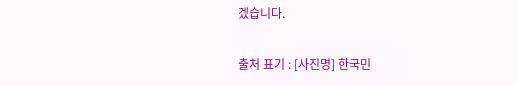겠습니다.

출처 표기 : [사진명] 한국민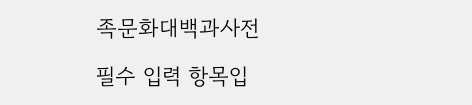족문화대백과사전

필수 입력 항목입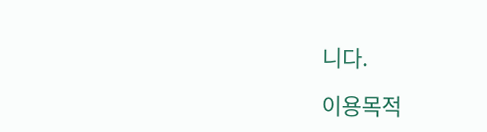니다.

이용목적